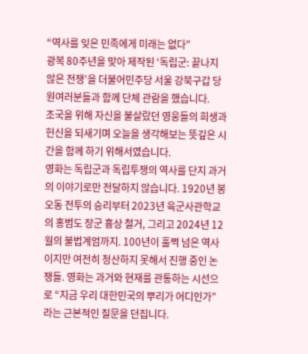“역사를 잊은 민족에게 미래는 없다”
광복 80주년을 맞아 제작된 ‘독립군: 끝나지 않은 전쟁’을 더불어민주당 서울 강북구갑 당원여러분들과 함께 단체 관람을 했습니다.
조국을 위해 자신을 불살랐던 영웅들의 희생과 헌신을 되새기며 오늘을 생각해보는 뜻깊은 시간을 함께 하기 위해서였습니다.
영화는 독립군과 독립투쟁의 역사를 단지 과거의 이야기로만 전달하지 않습니다. 1920년 봉오동 전투의 승리부터 2023년 육군사관학교의 홍범도 장군 흉상 철거, 그리고 2024년 12월의 불법계엄까지. 100년이 훌쩍 넘은 역사이지만 여전히 청산하지 못해서 진행 중인 논쟁들. 영화는 과거와 현재를 관통하는 시선으로 “지금 우리 대한민국의 뿌리가 어디인가”라는 근본적인 질문을 던집니다.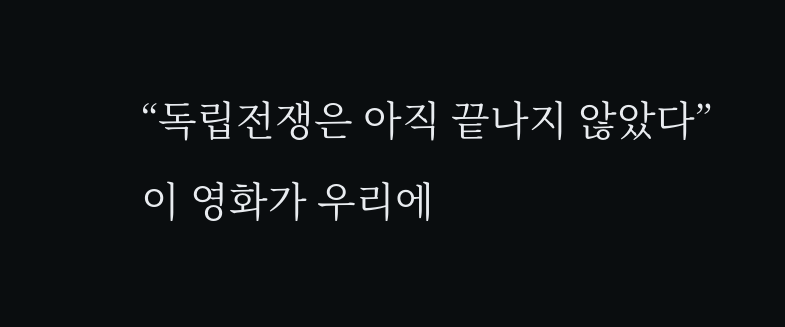“독립전쟁은 아직 끝나지 않았다”
이 영화가 우리에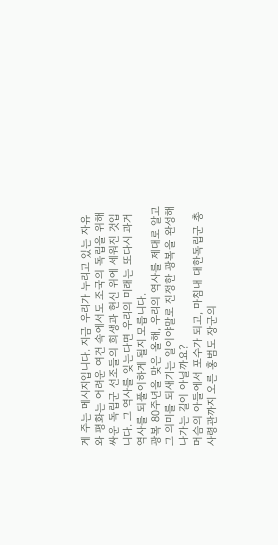게 주는 메시지입니다. 지금 우리가 누리고 있는 자유와 평화는 어려운 여건 속에서도 조국의 독립을 위해 싸운 독립군 선조들의 희생과 헌신 위에 세워진 것입니다. 그 역사를 잊는다면 우리의 미래는 또다시 과거 역사를 되풀이하게 될지 모릅니다.
광복 80주년을 맞은 올해, 우리의 역사를 제대로 알고 그 의미를 되새기는 일이야말로 진정한 광복을 완성해나가는 길이 아닐까요?
머슴의 아들에서 포수가 되고, 마침내 대한독립군 총사령관까지 오른 홍범도 장군의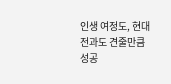인생 여정도, 현대전과도 견줄만큼 성공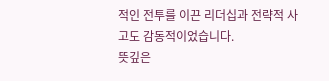적인 전투를 이끈 리더십과 전략적 사고도 감동적이었습니다.
뜻깊은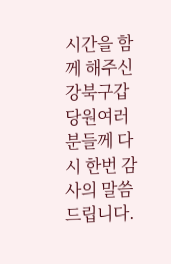시간을 함께 해주신 강북구갑 당원여러분들께 다시 한번 감사의 말씀 드립니다.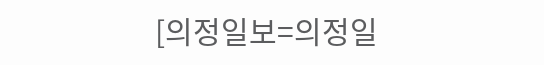[의정일보=의정일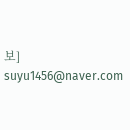보] suyu1456@naver.com